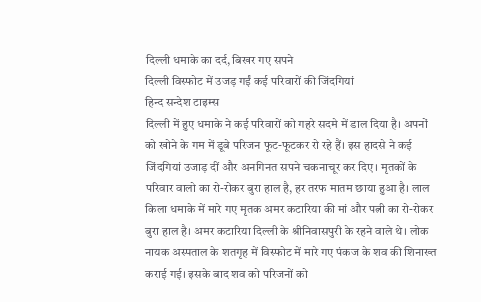दिल्ली धमाके का दर्द, बिखर गए सपने
दिल्ली विस्फोट में उजड़ गईं कई परिवारों की जिंदगियां
हिन्द सन्देश टाइम्स
दिल्ली में हुए धमाके ने कई परिवारों को गहरे सदमे में डाल दिया है। अपनों को खोने के गम में डूबे परिजन फूट-फूटकर रो रहे हैं। इस हादसे ने कई जिंदगियां उजाड़ दीं और अनगिनत सपने चकनाचूर कर दिए। मृतकों के परिवार वालो का रो-रोकर बुरा हाल है, हर तरफ मातम छाया हुआ है। लाल किला धमाके में मारे गए मृतक अमर कटारिया की मां और पत्नी का रो-रोकर बुरा हाल है। अमर कटारिया दिल्ली के श्रीनिवासपुरी के रहने वाले थे। लोक नायक अस्पताल के शतगृह में विस्फोट में मारे गए पंकज के शव की शिनाख्त कराई गई। इसके बाद शव को परिजनों को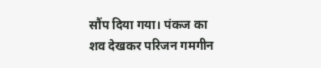सौंप दिया गया। पंकज का शव देखकर परिजन गमगीन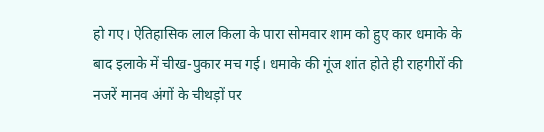हो गए। ऐतिहासिक लाल किला के पारा सोमवार शाम को हुए कार धमाके के बाद इलाके में चीख-पुकार मच गई। धमाके की गूंज शांत होते ही राहगीरों की नजरें मानव अंगों के चीथड़ों पर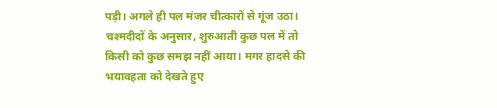पड़ी। अगले ही पल मंजर चीत्कारों से गूंज उठा। चश्मदीदों के अनुसार, शुरुआती कुछ पल में तो किसी को कुछ समझ नहीं आया। मगर हादसे की भयावहता को देखते हुए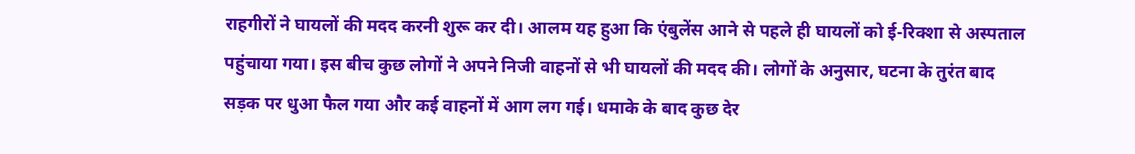राहगीरों ने घायलों की मदद करनी शुरू कर दी। आलम यह हुआ कि एंबुलेंस आने से पहले ही घायलों को ई-रिक्शा से अस्पताल पहुंचाया गया। इस बीच कुछ लोगों ने अपने निजी वाहनों से भी घायलों की मदद की। लोगों के अनुसार, घटना के तुरंत बाद सड़क पर धुआ फैल गया और कई वाहनों में आग लग गई। धमाके के बाद कुछ देर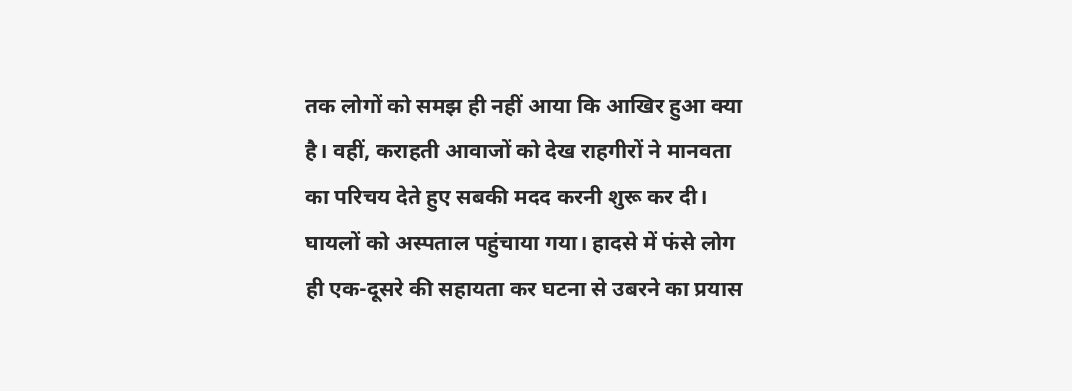तक लोगों को समझ ही नहीं आया कि आखिर हुआ क्या है। वहीं, कराहती आवाजों को देख राहगीरों ने मानवता का परिचय देते हुए सबकी मदद करनी शुरू कर दी। घायलों को अस्पताल पहुंचाया गया। हादसे में फंसे लोग ही एक-दूसरे की सहायता कर घटना से उबरने का प्रयास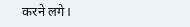करने लगे।